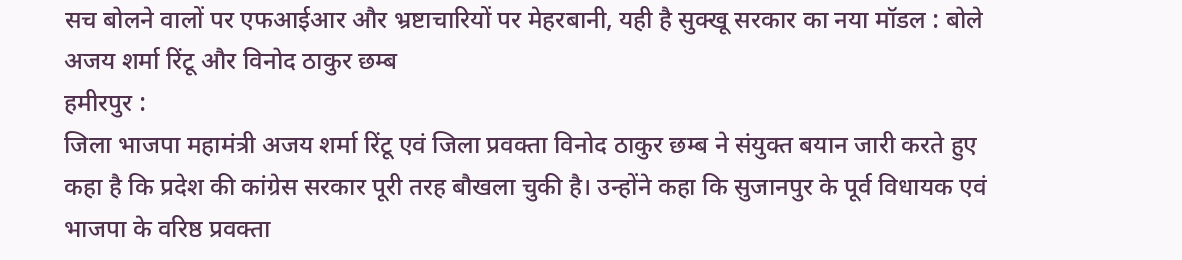सच बोलने वालों पर एफआईआर और भ्रष्टाचारियों पर मेहरबानी, यही है सुक्खू सरकार का नया मॉडल : बोले अजय शर्मा रिंटू और विनोद ठाकुर छम्ब
हमीरपुर :
जिला भाजपा महामंत्री अजय शर्मा रिंटू एवं जिला प्रवक्ता विनोद ठाकुर छम्ब ने संयुक्त बयान जारी करते हुए कहा है कि प्रदेश की कांग्रेस सरकार पूरी तरह बौखला चुकी है। उन्होंने कहा कि सुजानपुर के पूर्व विधायक एवं भाजपा के वरिष्ठ प्रवक्ता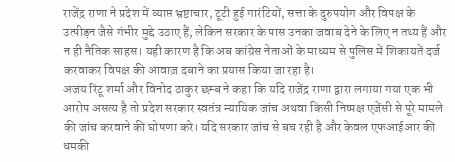राजेंद्र राणा ने प्रदेश में व्याप्त भ्रष्टाचार, टूटी हुई गारंटियों, सत्ता के दुरुपयोग और विपक्ष के उत्पीड़न जैसे गंभीर मुद्दे उठाए हैं, लेकिन सरकार के पास उनका जवाब देने के लिए न तथ्य हैं और न ही नैतिक साहस। यही कारण है कि अब कांग्रेस नेताओं के माध्यम से पुलिस में शिकायतें दर्ज करवाकर विपक्ष की आवाज़ दबाने का प्रयास किया जा रहा है।
अजय रिंटू शर्मा और विनोद ठाकुर छम्ब ने कहा कि यदि राजेंद्र राणा द्वारा लगाया गया एक भी आरोप असत्य है तो प्रदेश सरकार स्वतंत्र न्यायिक जांच अथवा किसी निष्पक्ष एजेंसी से पूरे मामले की जांच करवाने की घोषणा करे। यदि सरकार जांच से बच रही है और केवल एफआईआर की धमकी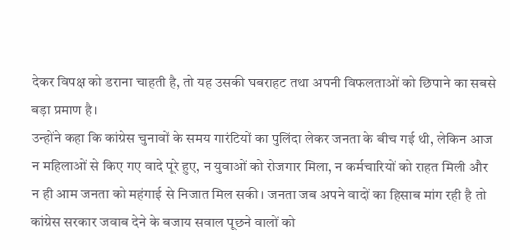देकर विपक्ष को डराना चाहती है, तो यह उसकी घबराहट तथा अपनी विफलताओं को छिपाने का सबसे बड़ा प्रमाण है।
उन्होंने कहा कि कांग्रेस चुनावों के समय गारंटियों का पुलिंदा लेकर जनता के बीच गई थी, लेकिन आज न महिलाओं से किए गए वादे पूरे हुए, न युवाओं को रोजगार मिला, न कर्मचारियों को राहत मिली और न ही आम जनता को महंगाई से निजात मिल सकी। जनता जब अपने वादों का हिसाब मांग रही है तो कांग्रेस सरकार जवाब देने के बजाय सवाल पूछने वालों को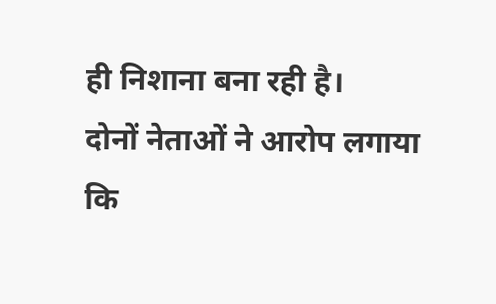ही निशाना बना रही है।
दोनों नेताओं ने आरोप लगाया कि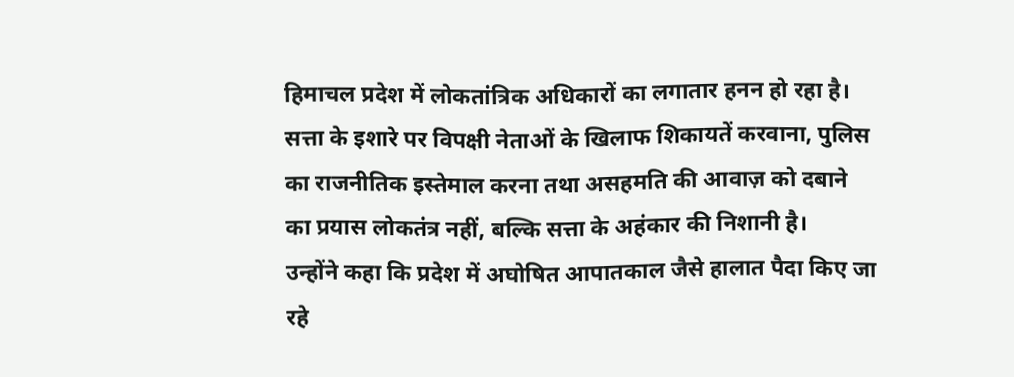हिमाचल प्रदेश में लोकतांत्रिक अधिकारों का लगातार हनन हो रहा है। सत्ता के इशारे पर विपक्षी नेताओं के खिलाफ शिकायतें करवाना, पुलिस का राजनीतिक इस्तेमाल करना तथा असहमति की आवाज़ को दबाने का प्रयास लोकतंत्र नहीं, बल्कि सत्ता के अहंकार की निशानी है।
उन्होंने कहा कि प्रदेश में अघोषित आपातकाल जैसे हालात पैदा किए जा रहे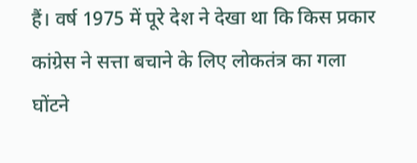हैं। वर्ष 1975 में पूरे देश ने देखा था कि किस प्रकार कांग्रेस ने सत्ता बचाने के लिए लोकतंत्र का गला घोंटने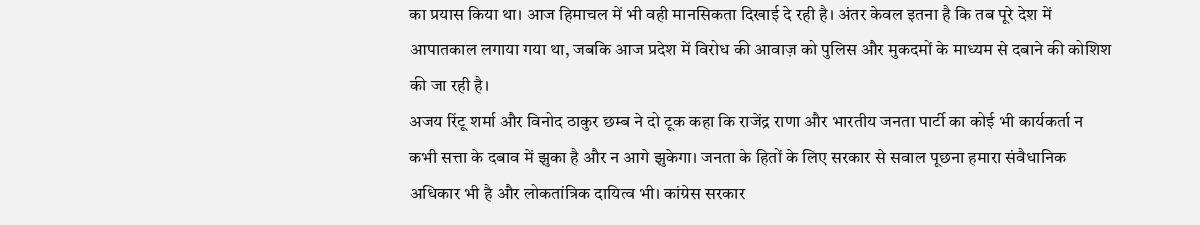का प्रयास किया था। आज हिमाचल में भी वही मानसिकता दिखाई दे रही है। अंतर केवल इतना है कि तब पूरे देश में आपातकाल लगाया गया था, जबकि आज प्रदेश में विरोध की आवाज़ को पुलिस और मुकदमों के माध्यम से दबाने की कोशिश की जा रही है।
अजय रिंटू शर्मा और विनोद ठाकुर छम्ब ने दो टूक कहा कि राजेंद्र राणा और भारतीय जनता पार्टी का कोई भी कार्यकर्ता न कभी सत्ता के दबाव में झुका है और न आगे झुकेगा। जनता के हितों के लिए सरकार से सवाल पूछना हमारा संवैधानिक अधिकार भी है और लोकतांत्रिक दायित्व भी। कांग्रेस सरकार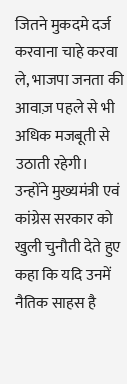जितने मुकदमे दर्ज करवाना चाहे करवा ले, भाजपा जनता की आवाज़ पहले से भी अधिक मजबूती से उठाती रहेगी।
उन्होंने मुख्यमंत्री एवं कांग्रेस सरकार को खुली चुनौती देते हुए कहा कि यदि उनमें नैतिक साहस है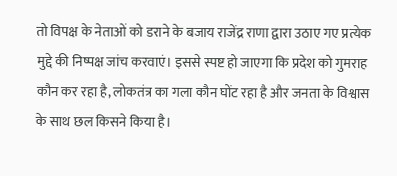तो विपक्ष के नेताओं को डराने के बजाय राजेंद्र राणा द्वारा उठाए गए प्रत्येक मुद्दे की निष्पक्ष जांच करवाएं। इससे स्पष्ट हो जाएगा कि प्रदेश को गुमराह कौन कर रहा है, लोकतंत्र का गला कौन घोंट रहा है और जनता के विश्वास के साथ छल किसने किया है।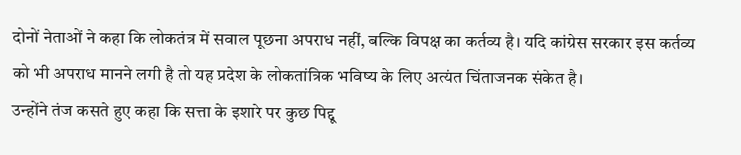दोनों नेताओं ने कहा कि लोकतंत्र में सवाल पूछना अपराध नहीं, बल्कि विपक्ष का कर्तव्य है। यदि कांग्रेस सरकार इस कर्तव्य को भी अपराध मानने लगी है तो यह प्रदेश के लोकतांत्रिक भविष्य के लिए अत्यंत चिंताजनक संकेत है।
उन्होंने तंज कसते हुए कहा कि सत्ता के इशारे पर कुछ पिद्दू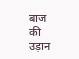बाज की उड़ान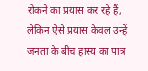रोकने का प्रयास कर रहे हैं, लेकिन ऐसे प्रयास केवल उन्हें जनता के बीच हास्य का पात्र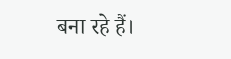बना रहे हैं।